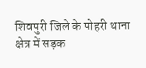शिवपुरी जिले के पोहरी थाना क्षेत्र में सड़क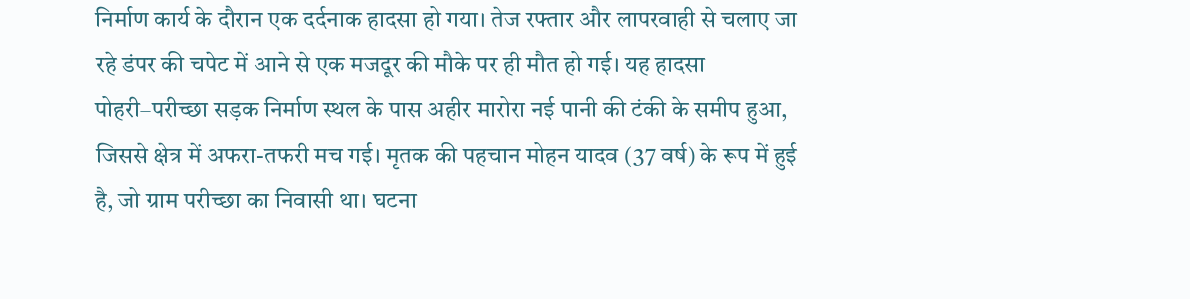निर्माण कार्य के दौरान एक दर्दनाक हादसा हो गया। तेज रफ्तार और लापरवाही से चलाए जा रहे डंपर की चपेट में आने से एक मजदूर की मौके पर ही मौत हो गई। यह हादसा पोहरी–परीच्छा सड़क निर्माण स्थल के पास अहीर मारोरा नई पानी की टंकी के समीप हुआ, जिससे क्षेत्र में अफरा-तफरी मच गई। मृतक की पहचान मोहन यादव (37 वर्ष) के रूप में हुई है, जो ग्राम परीच्छा का निवासी था। घटना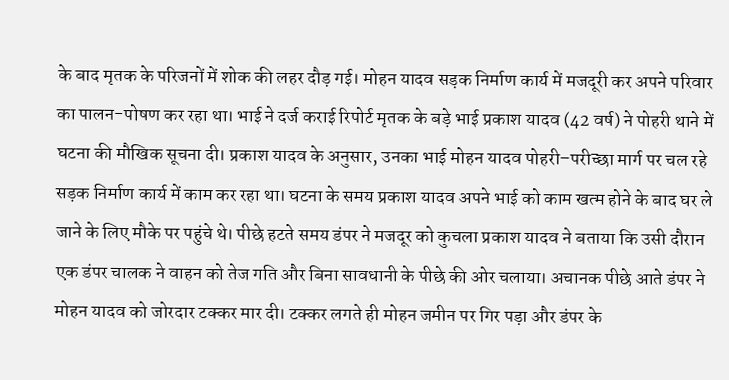के बाद मृतक के परिजनों में शोक की लहर दौड़ गई। मोहन यादव सड़क निर्माण कार्य में मजदूरी कर अपने परिवार का पालन-पोषण कर रहा था। भाई ने दर्ज कराई रिपोर्ट मृतक के बड़े भाई प्रकाश यादव (42 वर्ष) ने पोहरी थाने में घटना की मौखिक सूचना दी। प्रकाश यादव के अनुसार, उनका भाई मोहन यादव पोहरी–परीच्छा मार्ग पर चल रहे सड़क निर्माण कार्य में काम कर रहा था। घटना के समय प्रकाश यादव अपने भाई को काम खत्म होने के बाद घर ले जाने के लिए मौके पर पहुंचे थे। पीछे हटते समय डंपर ने मजदूर को कुचला प्रकाश यादव ने बताया कि उसी दौरान एक डंपर चालक ने वाहन को तेज गति और बिना सावधानी के पीछे की ओर चलाया। अचानक पीछे आते डंपर ने मोहन यादव को जोरदार टक्कर मार दी। टक्कर लगते ही मोहन जमीन पर गिर पड़ा और डंपर के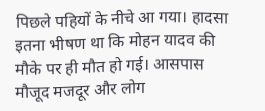पिछले पहियों के नीचे आ गया। हादसा इतना भीषण था कि मोहन यादव की मौके पर ही मौत हो गई। आसपास मौजूद मजदूर और लोग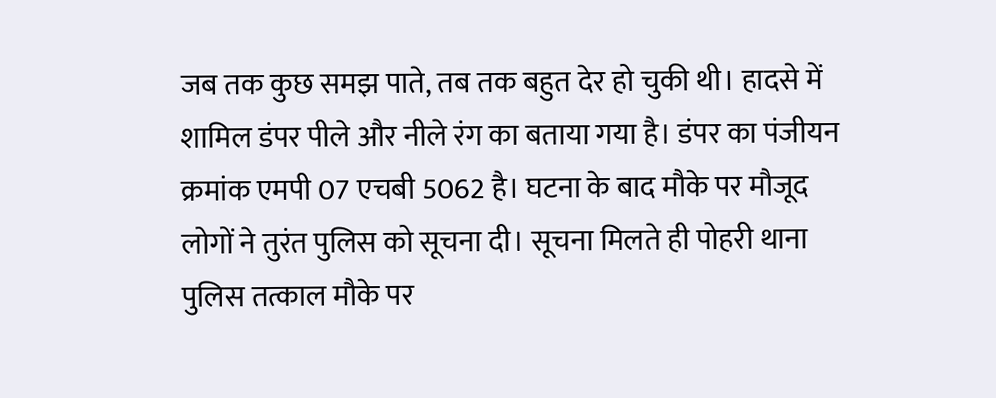जब तक कुछ समझ पाते, तब तक बहुत देर हो चुकी थी। हादसे में शामिल डंपर पीले और नीले रंग का बताया गया है। डंपर का पंजीयन क्रमांक एमपी 07 एचबी 5062 है। घटना के बाद मौके पर मौजूद लोगों ने तुरंत पुलिस को सूचना दी। सूचना मिलते ही पोहरी थाना पुलिस तत्काल मौके पर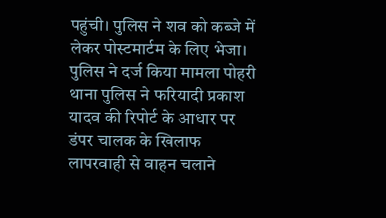पहुंची। पुलिस ने शव को कब्जे में लेकर पोस्टमार्टम के लिए भेजा। पुलिस ने दर्ज किया मामला पोहरी थाना पुलिस ने फरियादी प्रकाश यादव की रिपोर्ट के आधार पर डंपर चालक के खिलाफ लापरवाही से वाहन चलाने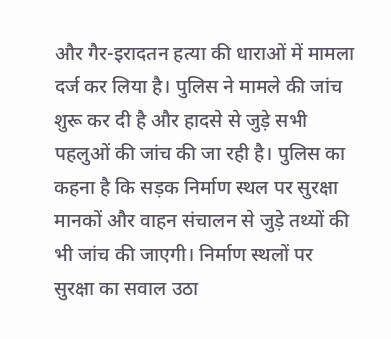और गैर-इरादतन हत्या की धाराओं में मामला दर्ज कर लिया है। पुलिस ने मामले की जांच शुरू कर दी है और हादसे से जुड़े सभी पहलुओं की जांच की जा रही है। पुलिस का कहना है कि सड़क निर्माण स्थल पर सुरक्षा मानकों और वाहन संचालन से जुड़े तथ्यों की भी जांच की जाएगी। निर्माण स्थलों पर सुरक्षा का सवाल उठा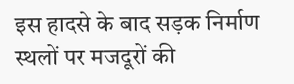इस हादसे के बाद सड़क निर्माण स्थलों पर मजदूरों की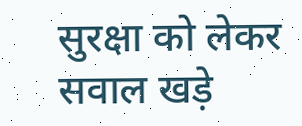सुरक्षा को लेकर सवाल खड़े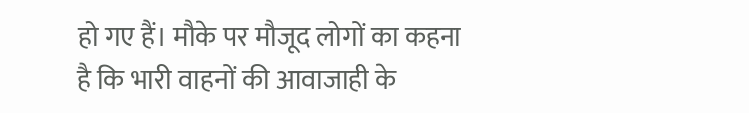हो गए हैं। मौके पर मौजूद लोगों का कहना है कि भारी वाहनों की आवाजाही के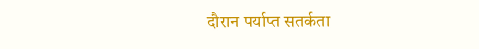दौरान पर्याप्त सतर्कता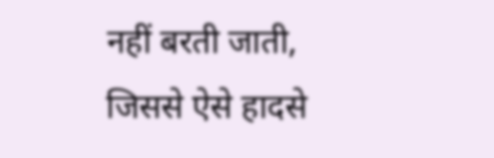नहीं बरती जाती, जिससे ऐसे हादसे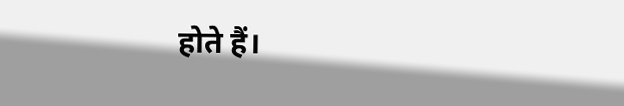होते हैं।